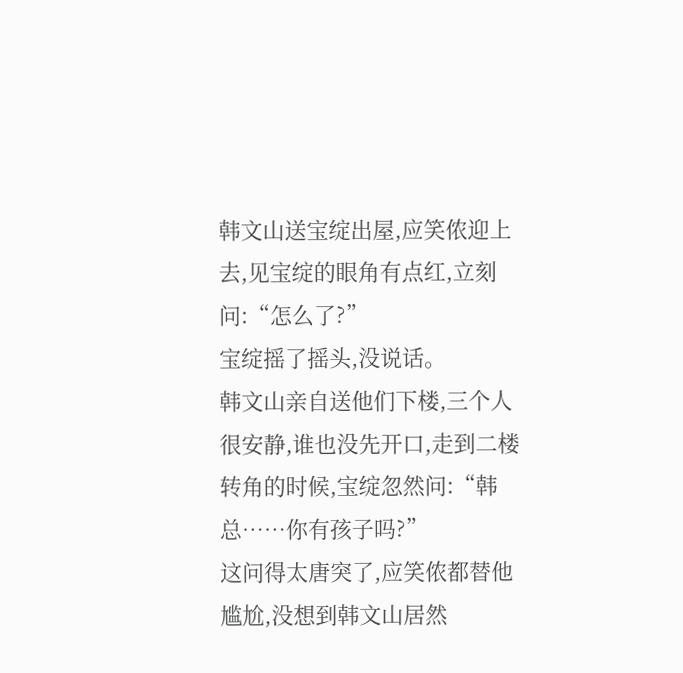韩文山送宝绽出屋,应笑侬迎上去,见宝绽的眼角有点红,立刻问:“怎么了?”
宝绽摇了摇头,没说话。
韩文山亲自送他们下楼,三个人很安静,谁也没先开口,走到二楼转角的时候,宝绽忽然问:“韩总……你有孩子吗?”
这问得太唐突了,应笑侬都替他尴尬,没想到韩文山居然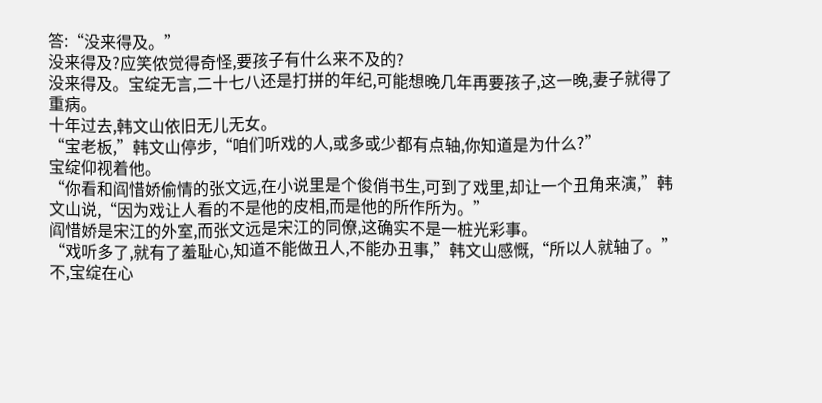答:“没来得及。”
没来得及?应笑侬觉得奇怪,要孩子有什么来不及的?
没来得及。宝绽无言,二十七八还是打拼的年纪,可能想晚几年再要孩子,这一晚,妻子就得了重病。
十年过去,韩文山依旧无儿无女。
“宝老板,”韩文山停步,“咱们听戏的人,或多或少都有点轴,你知道是为什么?”
宝绽仰视着他。
“你看和阎惜娇偷情的张文远,在小说里是个俊俏书生,可到了戏里,却让一个丑角来演,”韩文山说,“因为戏让人看的不是他的皮相,而是他的所作所为。”
阎惜娇是宋江的外室,而张文远是宋江的同僚,这确实不是一桩光彩事。
“戏听多了,就有了羞耻心,知道不能做丑人,不能办丑事,”韩文山感慨,“所以人就轴了。”
不,宝绽在心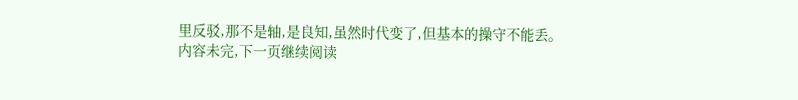里反驳,那不是轴,是良知,虽然时代变了,但基本的操守不能丢。
内容未完,下一页继续阅读